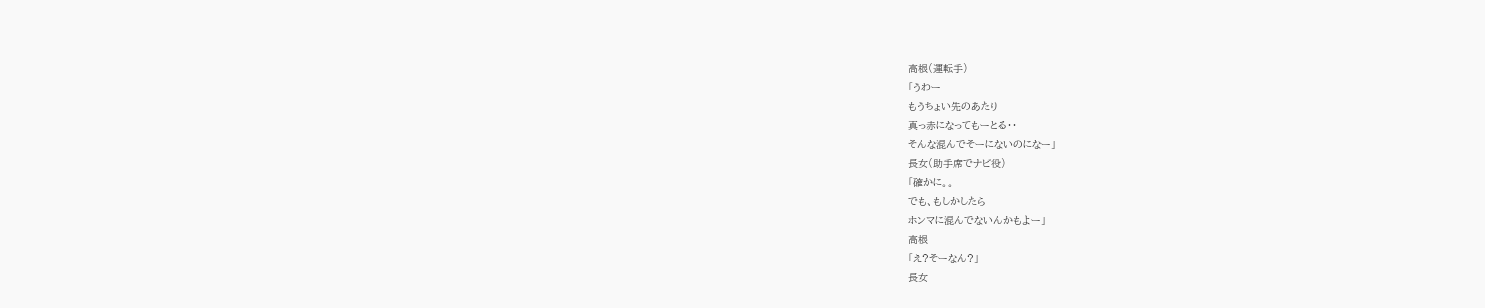高根(運転手)
「うわー
もうちょい先のあたり
真っ赤になってもーとる・・
そんな混んでそーにないのになー」
長女(助手席でナビ役)
「確かに。。
でも、もしかしたら
ホンマに混んでないんかもよー」
高根
「え?そーなん?」
長女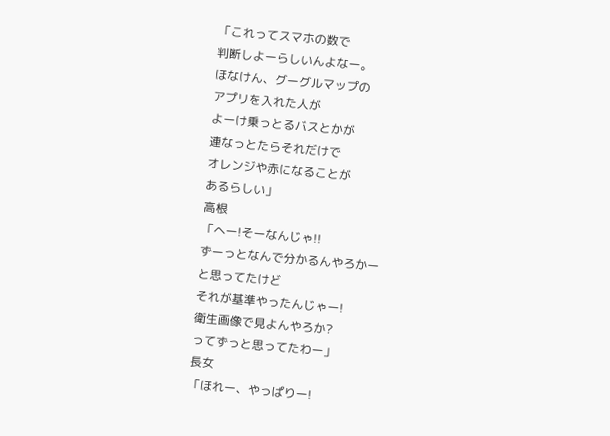「これってスマホの数で
判断しよーらしいんよなー。
ほなけん、グーグルマップの
アプリを入れた人が
よーけ乗っとるバスとかが
連なっとたらそれだけで
オレンジや赤になることが
あるらしい」
高根
「へー!そーなんじゃ!!
ずーっとなんで分かるんやろかー
と思ってたけど
それが基準やったんじゃー!
衛生画像で見よんやろか?
ってずっと思ってたわー」
長女
「ほれー、やっぱりー!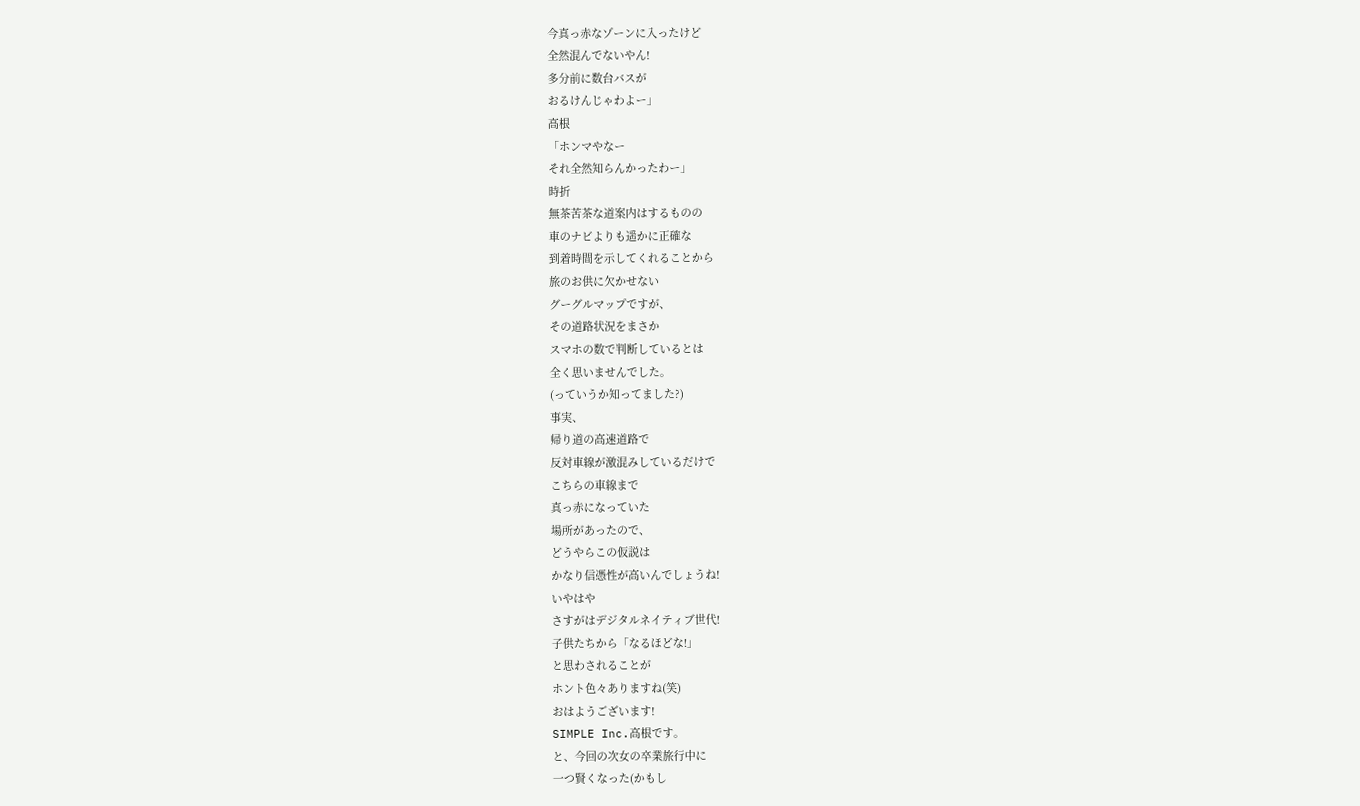今真っ赤なゾーンに入ったけど
全然混んでないやん!
多分前に数台バスが
おるけんじゃわよー」
高根
「ホンマやなー
それ全然知らんかったわー」
時折
無茶苦茶な道案内はするものの
車のナビよりも遥かに正確な
到着時間を示してくれることから
旅のお供に欠かせない
グーグルマップですが、
その道路状況をまさか
スマホの数で判断しているとは
全く思いませんでした。
(っていうか知ってました?)
事実、
帰り道の高速道路で
反対車線が激混みしているだけで
こちらの車線まで
真っ赤になっていた
場所があったので、
どうやらこの仮説は
かなり信憑性が高いんでしょうね!
いやはや
さすがはデジタルネイティブ世代!
子供たちから「なるほどな!」
と思わされることが
ホント色々ありますね(笑)
おはようございます!
SIMPLE Inc.高根です。
と、今回の次女の卒業旅行中に
一つ賢くなった(かもし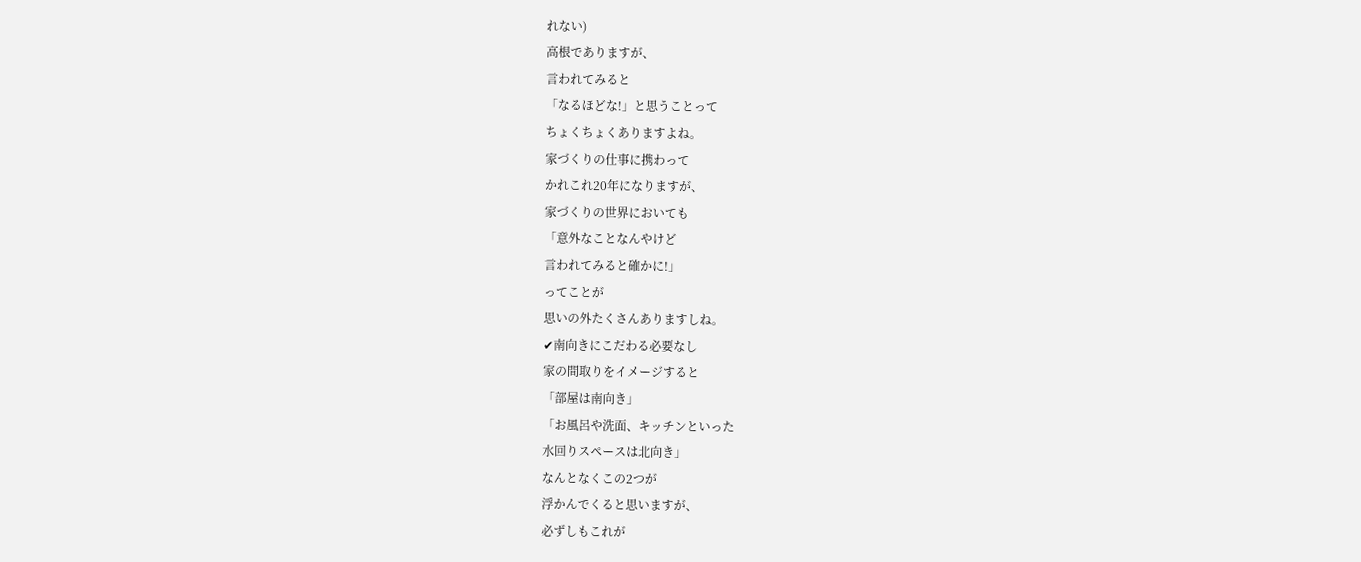れない)
高根でありますが、
言われてみると
「なるほどな!」と思うことって
ちょくちょくありますよね。
家づくりの仕事に携わって
かれこれ20年になりますが、
家づくりの世界においても
「意外なことなんやけど
言われてみると確かに!」
ってことが
思いの外たくさんありますしね。
✔南向きにこだわる必要なし
家の間取りをイメージすると
「部屋は南向き」
「お風呂や洗面、キッチンといった
水回りスペースは北向き」
なんとなくこの2つが
浮かんでくると思いますが、
必ずしもこれが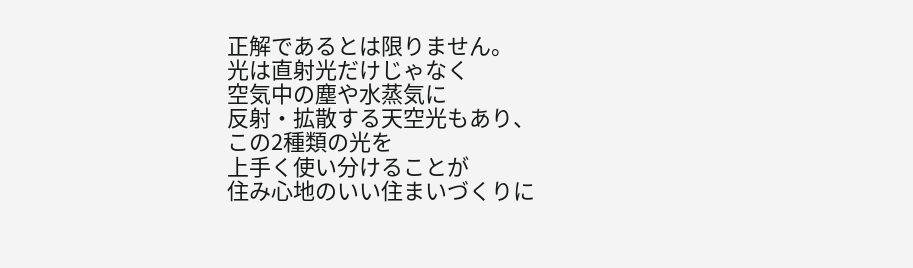正解であるとは限りません。
光は直射光だけじゃなく
空気中の塵や水蒸気に
反射・拡散する天空光もあり、
この2種類の光を
上手く使い分けることが
住み心地のいい住まいづくりに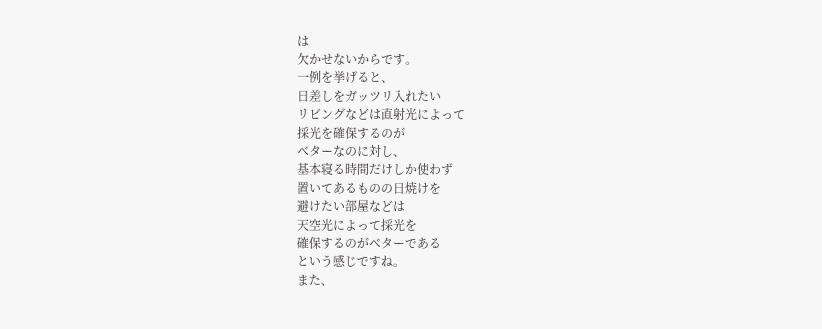は
欠かせないからです。
一例を挙げると、
日差しをガッツリ入れたい
リビングなどは直射光によって
採光を確保するのが
ベターなのに対し、
基本寝る時間だけしか使わず
置いてあるものの日焼けを
避けたい部屋などは
天空光によって採光を
確保するのがベターである
という感じですね。
また、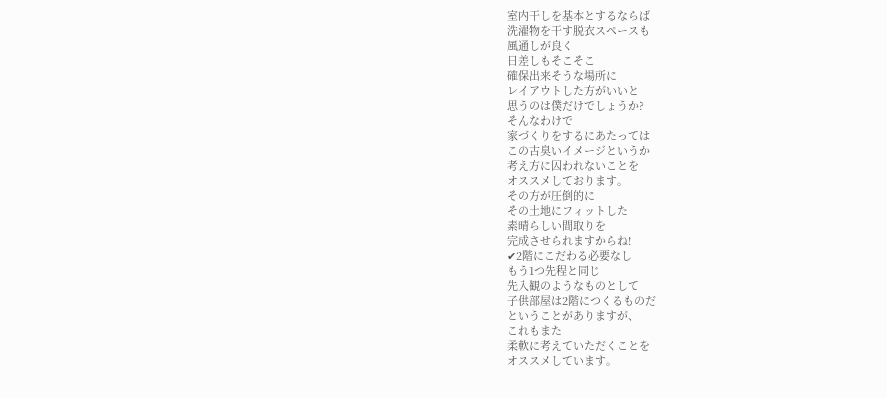室内干しを基本とするならば
洗濯物を干す脱衣スペースも
風通しが良く
日差しもそこそこ
確保出来そうな場所に
レイアウトした方がいいと
思うのは僕だけでしょうか?
そんなわけで
家づくりをするにあたっては
この古臭いイメージというか
考え方に囚われないことを
オススメしております。
その方が圧倒的に
その土地にフィットした
素晴らしい間取りを
完成させられますからね!
✔2階にこだわる必要なし
もう1つ先程と同じ
先入観のようなものとして
子供部屋は2階につくるものだ
ということがありますが、
これもまた
柔軟に考えていただくことを
オススメしています。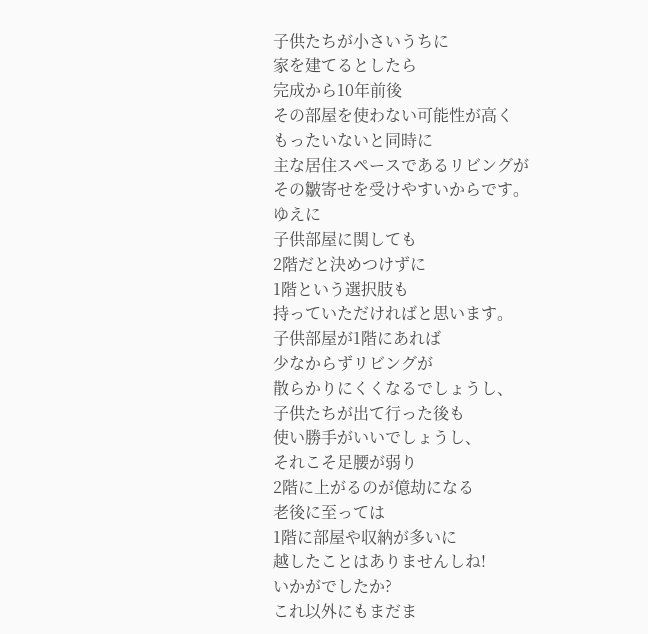子供たちが小さいうちに
家を建てるとしたら
完成から10年前後
その部屋を使わない可能性が高く
もったいないと同時に
主な居住スペースであるリビングが
その皺寄せを受けやすいからです。
ゆえに
子供部屋に関しても
2階だと決めつけずに
1階という選択肢も
持っていただければと思います。
子供部屋が1階にあれば
少なからずリビングが
散らかりにくくなるでしょうし、
子供たちが出て行った後も
使い勝手がいいでしょうし、
それこそ足腰が弱り
2階に上がるのが億劫になる
老後に至っては
1階に部屋や収納が多いに
越したことはありませんしね!
いかがでしたか?
これ以外にもまだま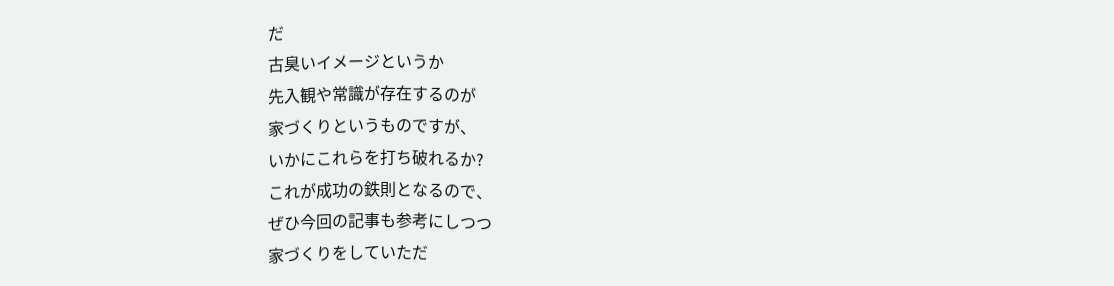だ
古臭いイメージというか
先入観や常識が存在するのが
家づくりというものですが、
いかにこれらを打ち破れるか?
これが成功の鉄則となるので、
ぜひ今回の記事も参考にしつつ
家づくりをしていただ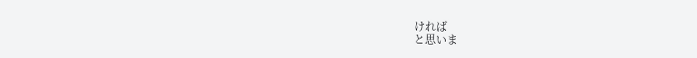ければ
と思いま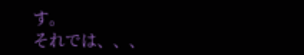す。
それでは、、、